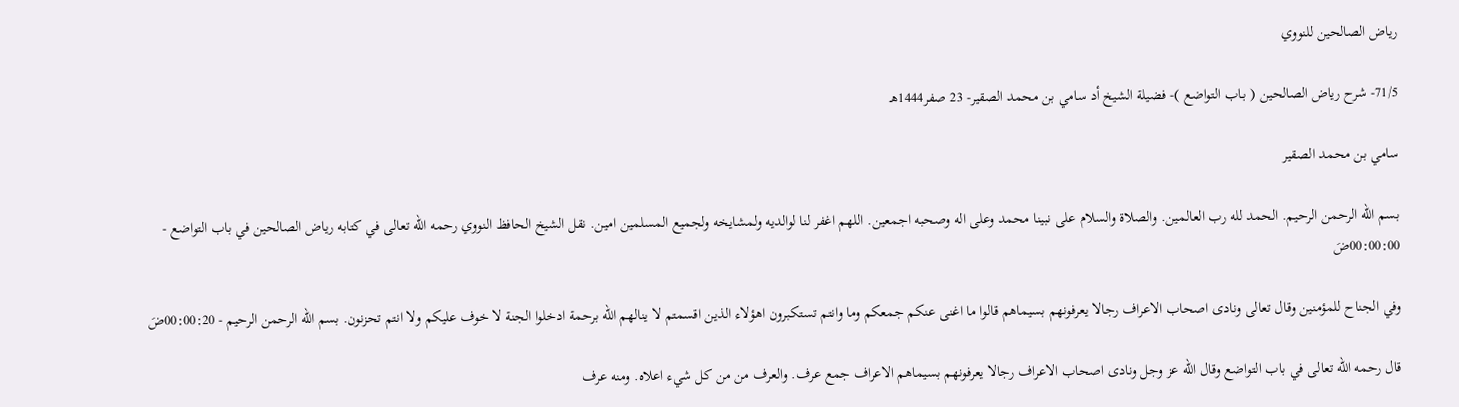رياض الصالحين للنووي

71/5- شرح رياض الصالحين ( بـاب التواضع )- فضيلة الشيخ أد سامي بن محمد الصقير- 23 صفر1444هـ

سامي بن محمد الصقير

بسم الله الرحمن الرحيم. الحمد لله رب العالمين. والصلاة والسلام على نبينا محمد وعلى اله وصحبه اجمعين. اللهم اغفر لنا لوالديه ولمشايخه ولجميع المسلمين امين. نقل الشيخ الحافظ النووي رحمه الله تعالى في كتابه رياض الصالحين في باب التواضع - 00:00:00ضَ

وفي الجناح للمؤمنين وقال تعالى ونادى اصحاب الاعراف رجالا يعرفونهم بسيماهم قالوا ما اغنى عنكم جمعكم وما وانتم تستكبرون اهؤلاء الذين اقسمتم لا ينالهم الله برحمة ادخلوا الجنة لا خوف عليكم ولا انتم تحزنون. بسم الله الرحمن الرحيم - 00:00:20ضَ

قال رحمه الله تعالى في باب التواضع وقال الله عز وجل ونادى اصحاب الاعراف رجالا يعرفونهم بسيماهم الاعراف جمع عرف. والعرف من من كل شيء اعلاه. ومنه عرف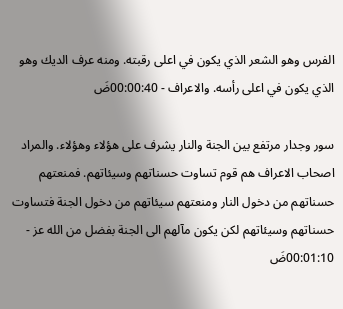الفرس وهو الشعر الذي يكون في اعلى رقبته. ومنه عرف الديك وهو الذي يكون في اعلى رأسه. والاعراف - 00:00:40ضَ

سور وجدار مرتفع بين الجنة والنار يشرف على هؤلاء وهؤلاء. والمراد اصحاب الاعراف هم قوم تساوت حسناتهم وسيئاتهم. فمنعتهم حسناتهم من دخول النار ومنعتهم سيئاتهم من دخول الجنة فتساوت حسناتهم وسيئاتهم لكن يكون مآلهم الى الجنة بفضل من الله عز - 00:01:10ضَ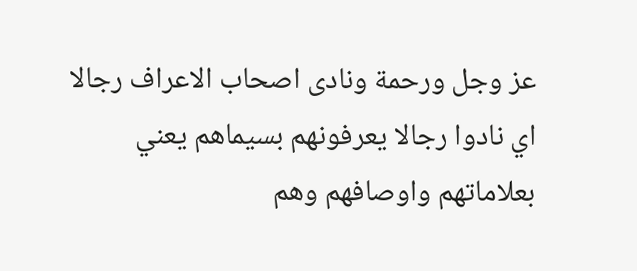عز وجل ورحمة ونادى اصحاب الاعراف رجالا اي نادوا رجالا يعرفونهم بسيماهم يعني بعلاماتهم واوصافهم وهم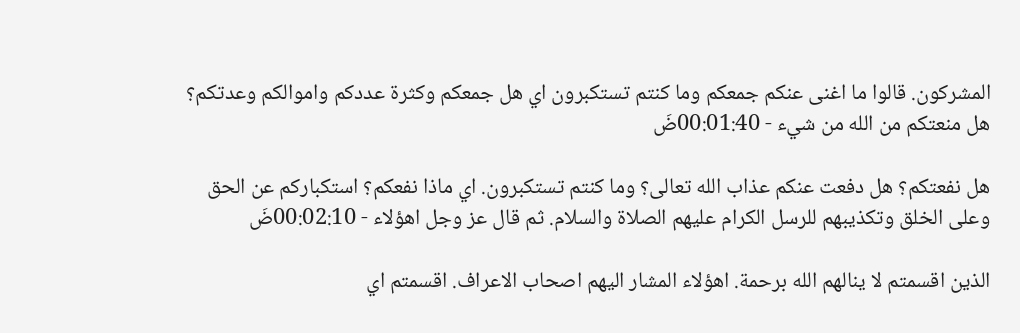المشركون. قالوا ما اغنى عنكم جمعكم وما كنتم تستكبرون اي هل جمعكم وكثرة عددكم واموالكم وعدتكم؟ هل منعتكم من الله من شيء - 00:01:40ضَ

هل نفعتكم؟ هل دفعت عنكم عذاب الله تعالى؟ وما كنتم تستكبرون. اي ماذا نفعكم؟ استكباركم عن الحق وعلى الخلق وتكذيبهم للرسل الكرام عليهم الصلاة والسلام. ثم قال عز وجل اهؤلاء - 00:02:10ضَ

الذين اقسمتم لا ينالهم الله برحمة. اهؤلاء المشار اليهم اصحاب الاعراف. اقسمتم اي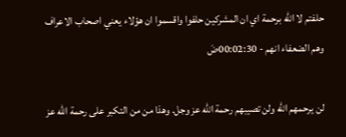حلفتم لا الله برحمة اي ان المشركين حلفوا واقسموا ان هؤلاء يعني اصحاب الاعراف وهم الضعفاء انهم - 00:02:30ضَ

لن يرحمهم الله ولن تصيبهم رحمة الله عز وجل. وهذا من من التكبر على رحمة الله عز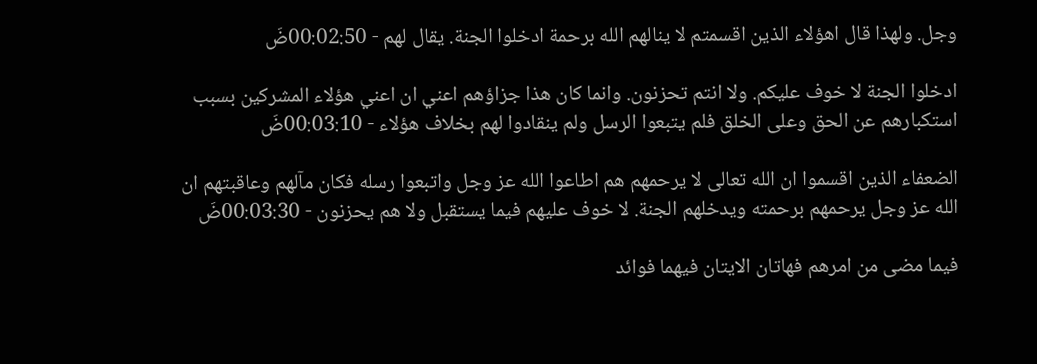وجل. ولهذا قال اهؤلاء الذين اقسمتم لا ينالهم الله برحمة ادخلوا الجنة. يقال لهم - 00:02:50ضَ

ادخلوا الجنة لا خوف عليكم. ولا انتم تحزنون. وانما كان هذا جزاؤهم اعني ان اعني هؤلاء المشركين بسبب استكبارهم عن الحق وعلى الخلق فلم يتبعوا الرسل ولم ينقادوا لهم بخلاف هؤلاء - 00:03:10ضَ

الضعفاء الذين اقسموا ان الله تعالى لا يرحمهم هم اطاعوا الله عز وجل واتبعوا رسله فكان مآلهم وعاقبتهم ان الله عز وجل يرحمهم برحمته ويدخلهم الجنة. لا خوف عليهم فيما يستقبل ولا هم يحزنون - 00:03:30ضَ

فيما مضى من امرهم فهاتان الايتان فيهما فوائد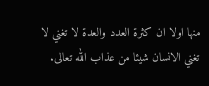منها اولا ان كثرة العدد والعدة لا تغني لا تغني الانسان شيئا من عذاب الله تعالى.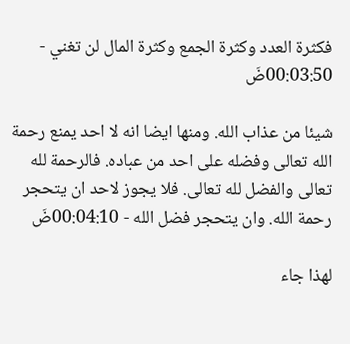فكثرة العدد وكثرة الجمع وكثرة المال لن تغني - 00:03:50ضَ

شيئا من عذاب الله. ومنها ايضا انه لا احد يمنع رحمة الله تعالى وفضله على احد من عباده. فالرحمة لله تعالى والفضل لله تعالى. فلا يجوز لاحد ان يتحجر رحمة الله. وان يتحجر فضل الله - 00:04:10ضَ

لهذا جاء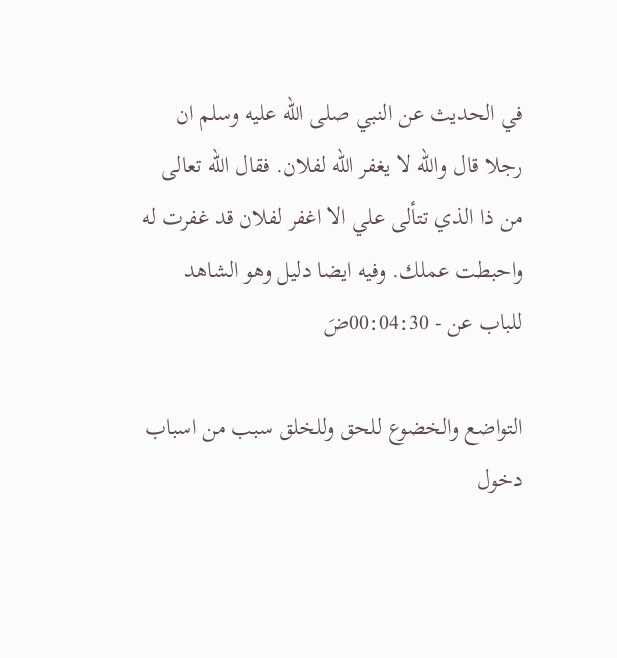في الحديث عن النبي صلى الله عليه وسلم ان رجلا قال والله لا يغفر الله لفلان. فقال الله تعالى من ذا الذي تتألى علي الا اغفر لفلان قد غفرت له واحبطت عملك. وفيه ايضا دليل وهو الشاهد للباب عن - 00:04:30ضَ

التواضع والخضوع للحق وللخلق سبب من اسباب دخول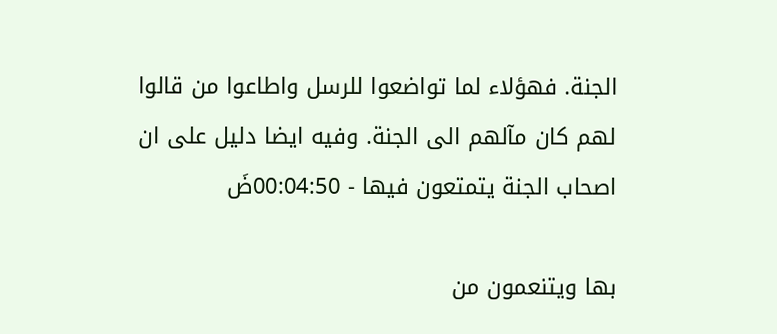الجنة. فهؤلاء لما تواضعوا للرسل واطاعوا من قالوا لهم كان مآلهم الى الجنة. وفيه ايضا دليل على ان اصحاب الجنة يتمتعون فيها - 00:04:50ضَ

بها ويتنعمون من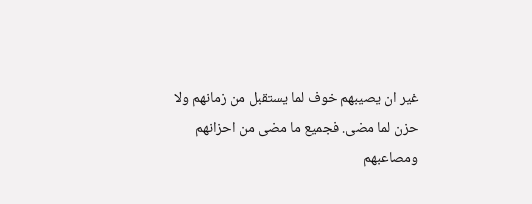غير ان يصيبهم خوف لما يستقبل من زمانهم ولا حزن لما مضى. فجميع ما مضى من احزانهم ومصاعبهم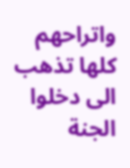واتراحهم كلها تذهب الى دخلوا الجنة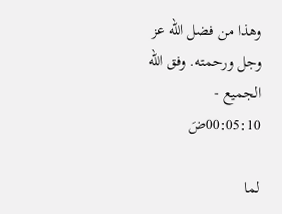وهذا من فضل الله عز وجل ورحمته. وفق الله الجميع - 00:05:10ضَ

لما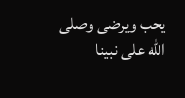يحب ويرضى وصلى الله على نبينا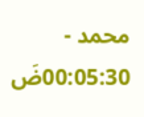محمد - 00:05:30ضَ